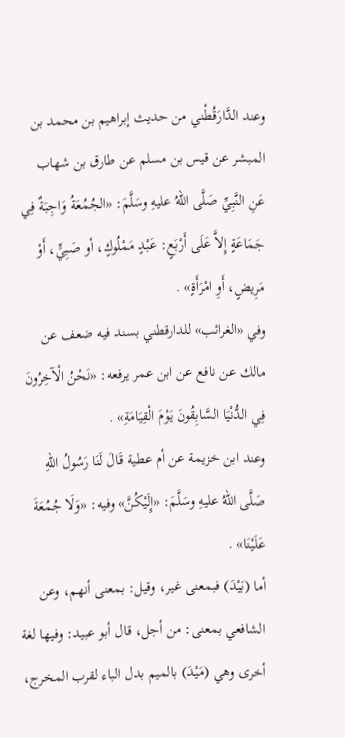وعند الدَّارَقُطْني من حديث إبراهيم بن محمد بن المبشر عن قيس بن مسلم عن طارق بن شهاب عَنِ النَّبِيِّ صَلَّى اللهُ عليهِ وسَلَّمَ: «الجُمُعَةُ وَاجِبَةٌ فِي جَمَاعَةٍ إِلاَّ عَلَى أَرْبَعٍ: عَبْدٍ مَمْلُوكٍ، أو صَبِيٍّ، أَوْ مَرِيضٍ، أَوِ امْرَأَةٍ» .
وفي «الغرائب» للدارقطني بسند فيه ضعف عن مالك عن نافع عن ابن عمر يرفعه: «نَحْنُ الْآخِرُونَ فِي الدُّنْيَا السَّابِقُونَ يَوْمَ الْقِيَامَةِ» .
وعند ابن خزيمة عن أم عطية قَالَ لَنَا رَسُولُ اللهِ صَلَّى اللهُ عليهِ وسَلَّمَ: «إِلَيْكُنَّ» وفيه: «وَلَا جُمُعَةَ عَلَيْنَا» .
أما (بَيْدَ) فبمعنى غير، وقيل: بمعنى أنهم، وعن الشافعي بمعنى: من أجل، قال أبو عبيد: وفيها لغة أخرى وهي (مَيْدَ) بالميم بدل الباء لقرب المخرج،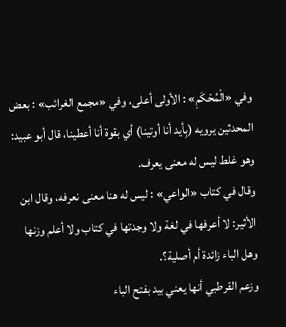وفي «الْمُحْكَمِ» : الأولى أعلى، وفي «مجمع الغرائب» : بعض المحدثين يرويه (بِأيد أنا أوتينا) أي بقوة أنا أعطينا، قال أبو عبيد: وهو غلط ليس له معنى يعرف.
وقال في كتاب «الواعي» : ليس له هنا معنى نعرفه، وقال ابن الأثير: لا أعرفها في لغة ولا وجدتها في كتاب ولا أعلم وزنها وهل الباء زائدة أم أصلية؟.
وزعم القرطبي أنها يعني بيد بفتح الباء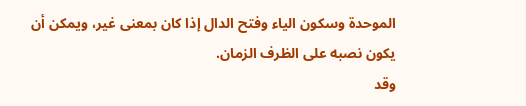الموحدة وسكون الياء وفتح الدال إذا كان بمعنى غير، ويمكن أن يكون نصبه على الظرف الزمان.
وقد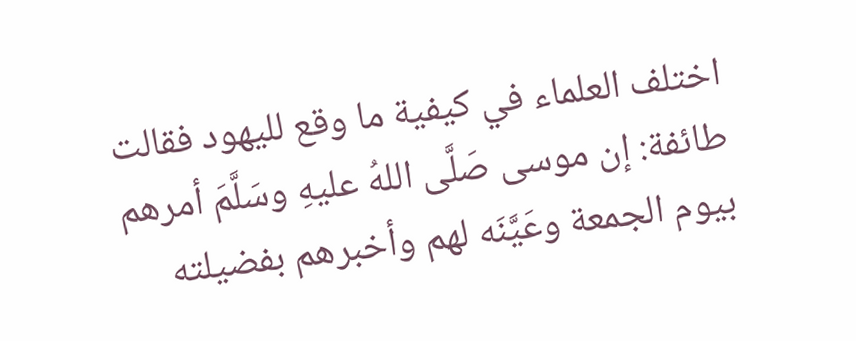اختلف العلماء في كيفية ما وقع لليهود فقالت طائفة: إن موسى صَلَّى اللهُ عليهِ وسَلَّمَ أمرهم بيوم الجمعة وعَيَّنَه لهم وأخبرهم بفضيلته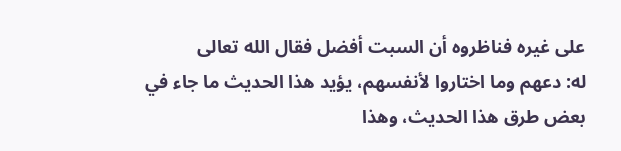على غيره فناظروه أن السبت أفضل فقال الله تعالى
له: دعهم وما اختاروا لأنفسهم، يؤيد هذا الحديث ما جاء في بعض طرق هذا الحديث، وهذا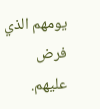يومهم الذي فرض عليهم.